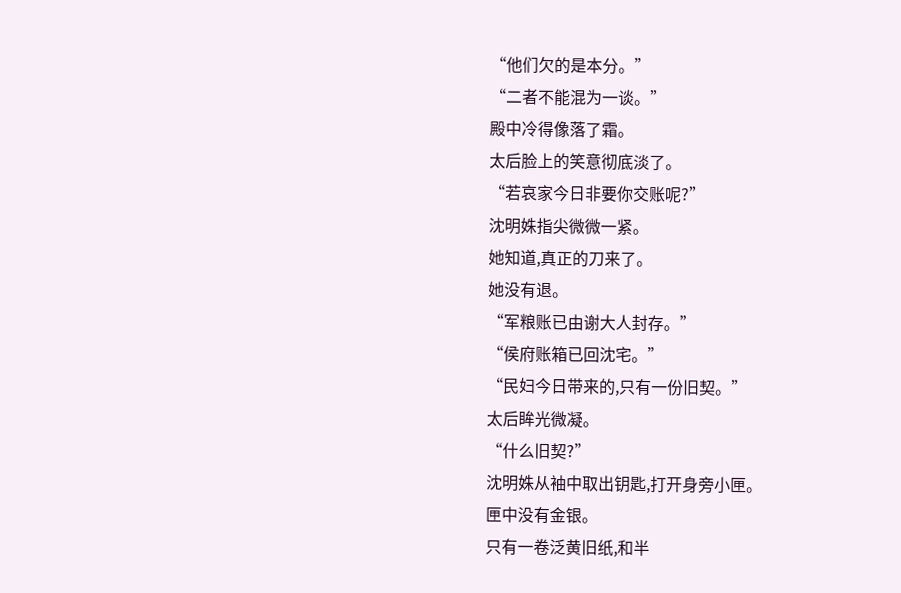“他们欠的是本分。”
“二者不能混为一谈。”
殿中冷得像落了霜。
太后脸上的笑意彻底淡了。
“若哀家今日非要你交账呢?”
沈明姝指尖微微一紧。
她知道,真正的刀来了。
她没有退。
“军粮账已由谢大人封存。”
“侯府账箱已回沈宅。”
“民妇今日带来的,只有一份旧契。”
太后眸光微凝。
“什么旧契?”
沈明姝从袖中取出钥匙,打开身旁小匣。
匣中没有金银。
只有一卷泛黄旧纸,和半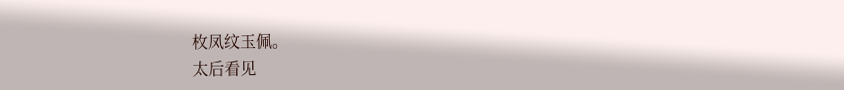枚凤纹玉佩。
太后看见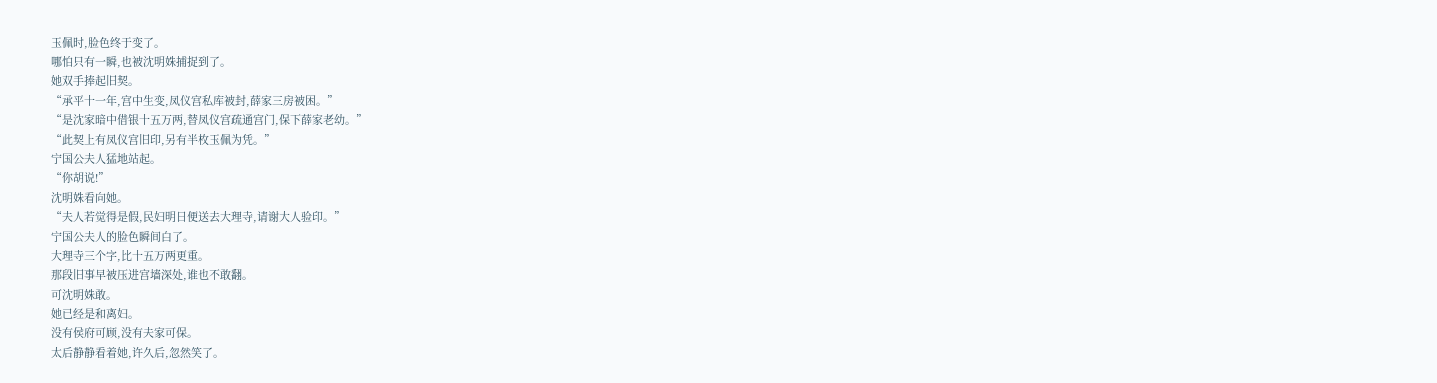玉佩时,脸色终于变了。
哪怕只有一瞬,也被沈明姝捕捉到了。
她双手捧起旧契。
“承平十一年,宫中生变,凤仪宫私库被封,薛家三房被困。”
“是沈家暗中借银十五万两,替凤仪宫疏通宫门,保下薛家老幼。”
“此契上有凤仪宫旧印,另有半枚玉佩为凭。”
宁国公夫人猛地站起。
“你胡说!”
沈明姝看向她。
“夫人若觉得是假,民妇明日便送去大理寺,请谢大人验印。”
宁国公夫人的脸色瞬间白了。
大理寺三个字,比十五万两更重。
那段旧事早被压进宫墙深处,谁也不敢翻。
可沈明姝敢。
她已经是和离妇。
没有侯府可顾,没有夫家可保。
太后静静看着她,许久后,忽然笑了。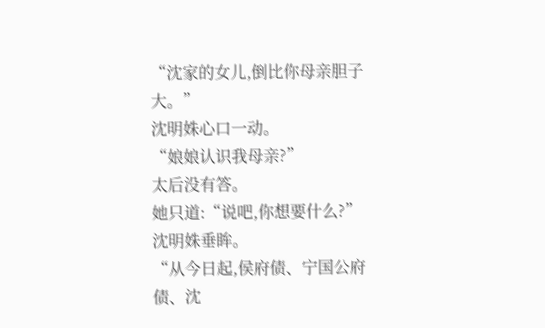“沈家的女儿,倒比你母亲胆子大。”
沈明姝心口一动。
“娘娘认识我母亲?”
太后没有答。
她只道:“说吧,你想要什么?”
沈明姝垂眸。
“从今日起,侯府债、宁国公府债、沈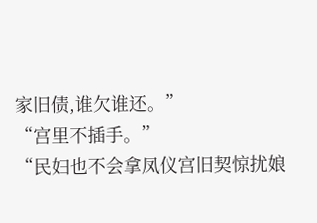家旧债,谁欠谁还。”
“宫里不插手。”
“民妇也不会拿凤仪宫旧契惊扰娘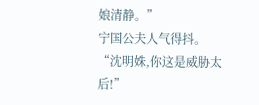娘清静。”
宁国公夫人气得抖。
“沈明姝,你这是威胁太后!”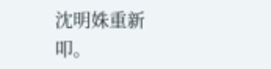沈明姝重新叩。